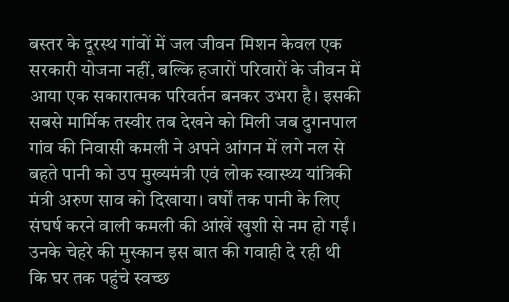बस्तर के दूरस्थ गांवों में जल जीवन मिशन केवल एक सरकारी योजना नहीं, बल्कि हजारों परिवारों के जीवन में आया एक सकारात्मक परिवर्तन बनकर उभरा है। इसकी सबसे मार्मिक तस्वीर तब देखने को मिली जब दुगनपाल गांव की निवासी कमली ने अपने आंगन में लगे नल से बहते पानी को उप मुख्यमंत्री एवं लोक स्वास्थ्य यांत्रिकी मंत्री अरुण साव को दिखाया। वर्षों तक पानी के लिए संघर्ष करने वाली कमली की आंखें खुशी से नम हो गईं। उनके चेहरे की मुस्कान इस बात की गवाही दे रही थी कि घर तक पहुंचे स्वच्छ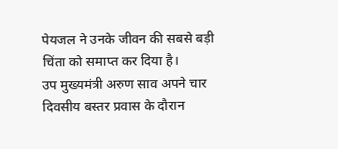पेयजल ने उनके जीवन की सबसे बड़ी चिंता को समाप्त कर दिया है।
उप मुख्यमंत्री अरुण साव अपने चार दिवसीय बस्तर प्रवास के दौरान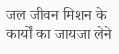जल जीवन मिशन के कार्यों का जायजा लेने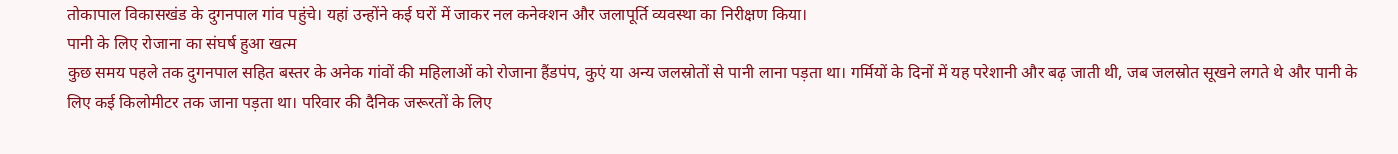तोकापाल विकासखंड के दुगनपाल गांव पहुंचे। यहां उन्होंने कई घरों में जाकर नल कनेक्शन और जलापूर्ति व्यवस्था का निरीक्षण किया।
पानी के लिए रोजाना का संघर्ष हुआ खत्म
कुछ समय पहले तक दुगनपाल सहित बस्तर के अनेक गांवों की महिलाओं को रोजाना हैंडपंप, कुएं या अन्य जलस्रोतों से पानी लाना पड़ता था। गर्मियों के दिनों में यह परेशानी और बढ़ जाती थी, जब जलस्रोत सूखने लगते थे और पानी के लिए कई किलोमीटर तक जाना पड़ता था। परिवार की दैनिक जरूरतों के लिए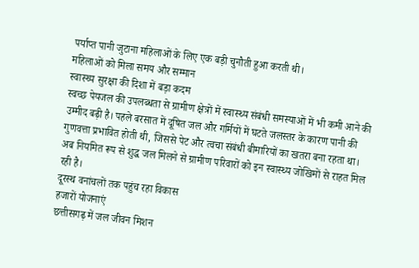पर्याप्त पानी जुटाना महिलाओं के लिए एक बड़ी चुनौती हुआ करती थी।
महिलाओं को मिला समय और सम्मान
स्वास्थ्य सुरक्षा की दिशा में बड़ा कदम
स्वच्छ पेयजल की उपलब्धता से ग्रामीण क्षेत्रों में स्वास्थ्य संबंधी समस्याओं में भी कमी आने की उम्मीद बढ़ी है। पहले बरसात में दूषित जल और गर्मियों में घटते जलस्तर के कारण पानी की गुणवत्ता प्रभावित होती थी, जिससे पेट और त्वचा संबंधी बीमारियों का खतरा बना रहता था। अब नियमित रूप से शुद्ध जल मिलने से ग्रामीण परिवारों को इन स्वास्थ्य जोखिमों से राहत मिल रही है।
दूरस्थ वनांचलों तक पहुंच रहा विकास
हजारों योजनाएं
छत्तीसगढ़ में जल जीवन मिशन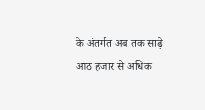के अंतर्गत अब तक साढ़े आठ हजार से अधिक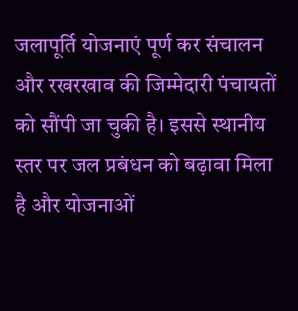जलापूर्ति योजनाएं पूर्ण कर संचालन और रखरखाव की जिम्मेदारी पंचायतों को सौंपी जा चुकी है। इससे स्थानीय स्तर पर जल प्रबंधन को बढ़ावा मिला है और योजनाओं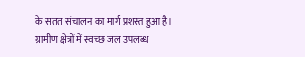के सतत संचालन का मार्ग प्रशस्त हुआ है। ग्रामीण क्षेत्रों में स्वच्छ जल उपलब्ध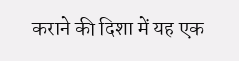कराने की दिशा में यह एक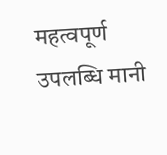महत्वपूर्ण उपलब्धि मानी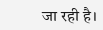जा रही है।